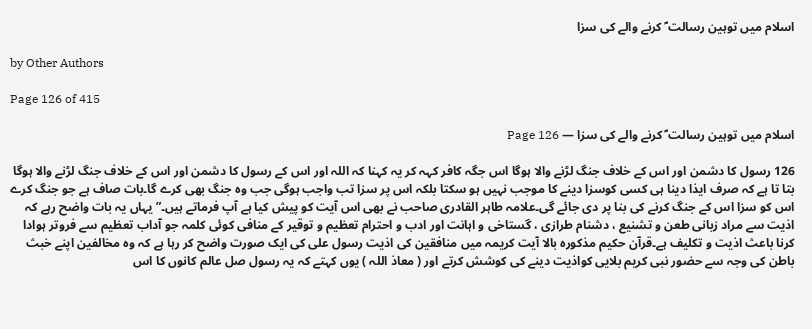اسلام میں توہین رسالت ؐ کرنے والے کی سزا

by Other Authors

Page 126 of 415

اسلام میں توہین رسالت ؐ کرنے والے کی سزا — Page 126

126 رسول کا دشمن اور اس کے خلاف جنگ لڑنے والا ہوگا اس جگہ کافر کہہ کر یہ کہنا کہ اللہ اور اس کے رسول کا دشمن اور اس کے خلاف جنگ لڑنے والا ہوگا بتا تا ہے کہ صرف ایذا دینا ہی کسی کوسزا دینے کا موجب نہیں ہو سکتا بلکہ اس پر سزا تب واجب ہوگی جب وہ جنگ بھی کرے گا۔بات صاف ہے جو جنگ کرے اس کو سزا اس کے جنگ کرنے کی بنا پر دی جائے گی۔علامہ طاہر القادری صاحب نے بھی اس آیت کو پیش کیا ہے آپ فرماتے ہیں۔”یہاں یہ بات واضح رہے کہ اذیت سے مراد زبانی طعن و تشنیع ، دشنام طرازی ، گستاخی و اہانت اور ادب و احترام تعظیم و توقیر کے منافی کوئی کلمہ جو آداب تعظیم سے فروتر ہوادا کرنا باعث اذیت و تکلیف ہے۔قرآن حکیم مذکورہ بالا آیت کریمہ میں منافقین کی اذیت رسول علی کی ایک صورت واضح کر رہا ہے کہ وہ مخالفین اپنے خبث باطن کی وجہ سے حضور نبی کریم بلایی کواذیت دینے کی کوشش کرتے اور ( معاذ اللہ ) یوں کہتے کہ یہ رسول صل عالم کانوں کا اس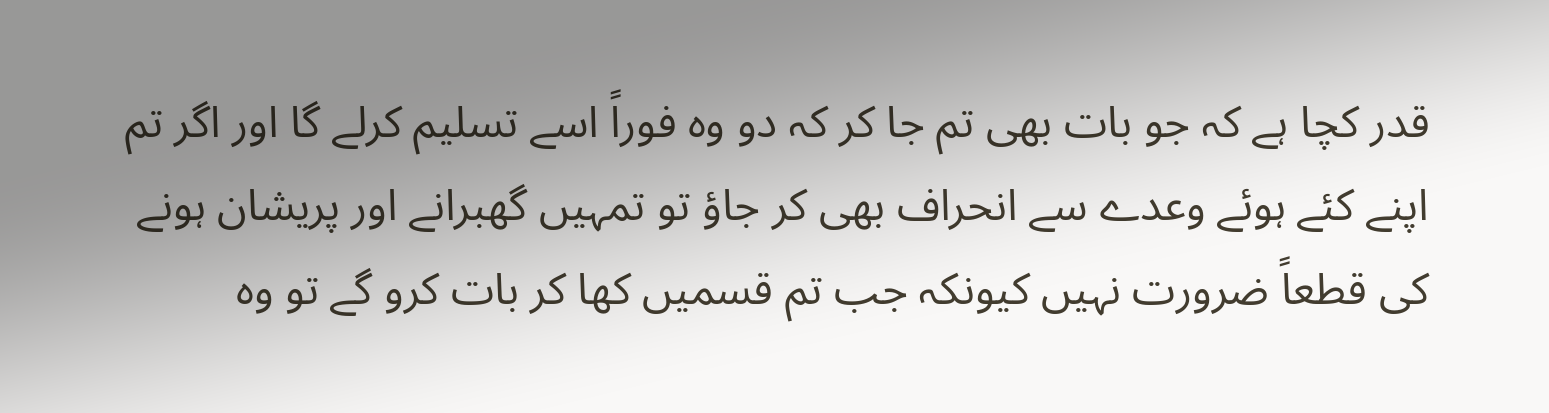قدر کچا ہے کہ جو بات بھی تم جا کر کہ دو وہ فوراً اسے تسلیم کرلے گا اور اگر تم اپنے کئے ہوئے وعدے سے انحراف بھی کر جاؤ تو تمہیں گھبرانے اور پریشان ہونے کی قطعاً ضرورت نہیں کیونکہ جب تم قسمیں کھا کر بات کرو گے تو وہ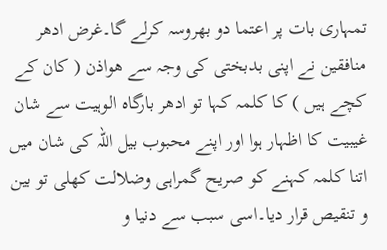تمہاری بات پر اعتما دو بھروسہ کرلے گا۔غرض ادھر منافقین نے اپنی بدبختی کی وجہ سے ھواذن ( کان کے کچے ہیں ) کا کلمہ کہا تو ادھر بارگاہ الوہیت سے شان غیبیت کا اظہار ہوا اور اپنے محبوب بیل اللہ کی شان میں اتنا کلمہ کہنے کو صریح گمراہی وضلالت کھلی تو بین و تنقیص قرار دیا۔اسی سبب سے دنیا و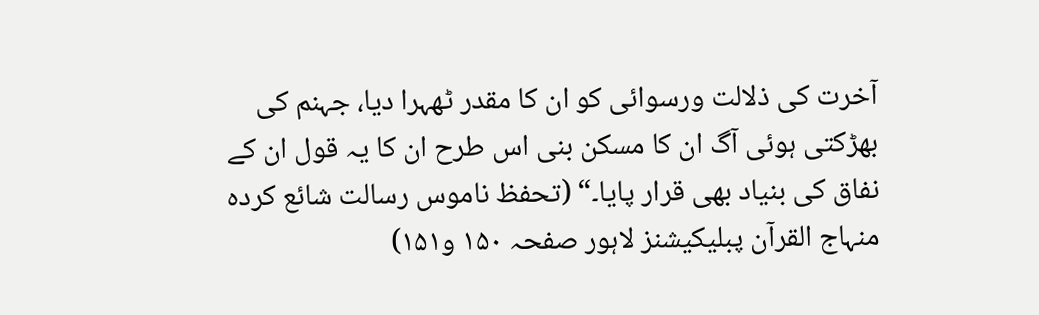آخرت کی ذلالت ورسوائی کو ان کا مقدر ٹھہرا دیا، جہنم کی بھڑکتی ہوئی آگ ان کا مسکن بنی اس طرح ان کا یہ قول ان کے نفاق کی بنیاد بھی قرار پایا۔“ (تحفظ ناموس رسالت شائع کردہ منہاج القرآن پبلیکیشنز لاہور صفحہ ۱۵۰ و۱۵۱)